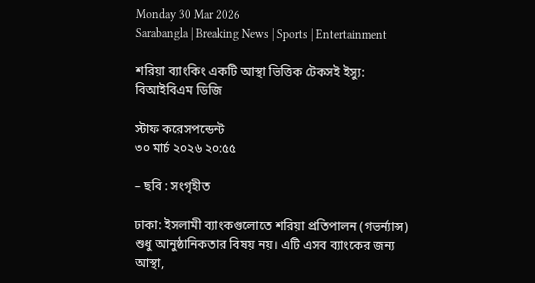Monday 30 Mar 2026
Sarabangla | Breaking News | Sports | Entertainment

শরিয়া ব্যাংকিং একটি আস্থা ভিত্তিক টেকসই ইস্যু: বিআইবিএম ডিজি

স্টাফ করেসপন্ডেন্ট
৩০ মার্চ ২০২৬ ২০:৫৫

– ছবি : সংগৃহীত

ঢাকা: ইসলামী ব্যাংকগুলোতে শরিয়া প্রতিপালন (গভর্ন্যান্স) শুধু আনুষ্ঠানিকতার বিষয় নয়। এটি এসব ব্যাংকের জন্য আস্থা,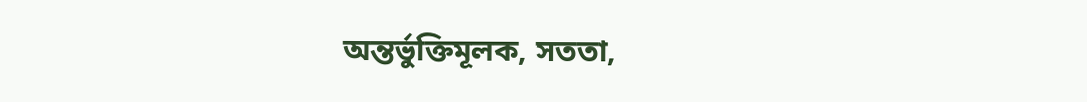অন্তর্ভুক্তিমূলক, সততা,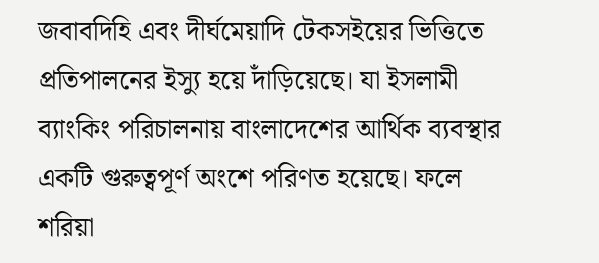জবাবদিহি এবং দীর্ঘমেয়াদি টেকসইয়ের ভিত্তিতে প্রতিপালনের ইস্যু হয়ে দাঁড়িয়েছে। যা ইসলামী ব্যাংকিং পরিচালনায় বাংলাদেশের আর্থিক ব্যবস্থার একটি গুরুত্বপূর্ণ অংশে পরিণত হয়েছে। ফলে শরিয়া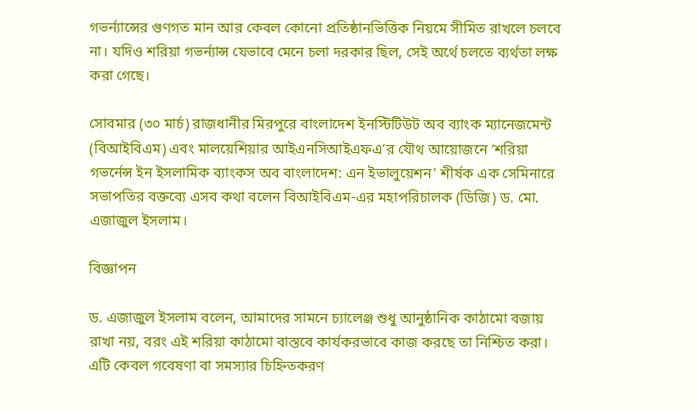গভর্ন্যান্সের গুণগত মান আর কেবল কোনো প্রতিষ্ঠানভিত্তিক নিয়মে সীমিত রাখলে চলবে না। যদিও শরিয়া গভর্ন্যান্স যেভাবে মেনে চলা দরকার ছিল, সেই অর্থে চলতে ব্যর্থতা লক্ষ করা গেছে।

সোবমার (৩০ মার্চ) রাজধানীর মিরপুরে বাংলাদেশ ইনস্টিটিউট অব ব্যাংক ম্যানেজমেন্ট (বিআইবিএম) এবং মালয়েশিয়ার আইএনসিআইএফএ’র যৌথ আয়োজনে ‘শরিয়া গভর্নেন্স ইন ইসলামিক ব্যাংকস অব বাংলাদেশ: এন ইভালুয়েশন’ শীর্ষক এক সেমিনারে সভাপতির বক্তব্যে এসব কথা বলেন বিআইবিএম-এর মহাপরিচালক (ডিজি) ড. মো. এজাজুল ইসলাম।

বিজ্ঞাপন

ড. এজাজুল ইসলাম বলেন, আমাদের সামনে চ্যালেঞ্জ শুধু আনুষ্ঠানিক কাঠামো বজায় রাখা নয়, বরং এই শরিয়া কাঠামো বাস্তবে কার্যকরভাবে কাজ করছে তা নিশ্চিত করা। এটি কেবল গবেষণা বা সমস্যার চিহ্নিতকরণ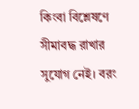কিংবা বিশ্লেষণে সীমাবদ্ধ রাখার সুযোগ নেই। বরং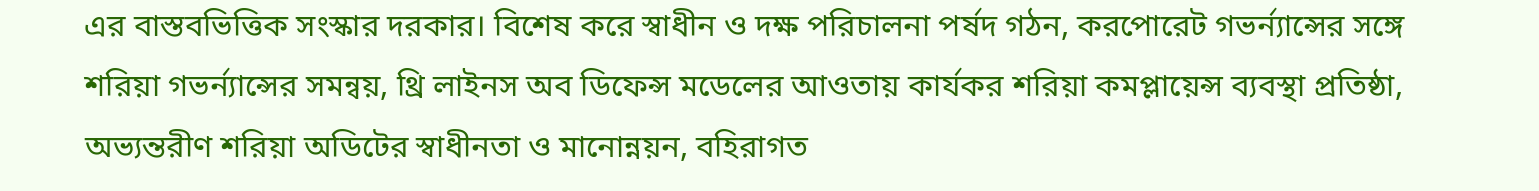এর বাস্তবভিত্তিক সংস্কার দরকার। বিশেষ করে স্বাধীন ও দক্ষ পরিচালনা পর্ষদ গঠন, করপোরেট গভর্ন্যান্সের সঙ্গে শরিয়া গভর্ন্যান্সের সমন্বয়, থ্রি লাইনস অব ডিফেন্স মডেলের আওতায় কার্যকর শরিয়া কমপ্লায়েন্স ব্যবস্থা প্রতিষ্ঠা, অভ্যন্তরীণ শরিয়া অডিটের স্বাধীনতা ও মানোন্নয়ন, বহিরাগত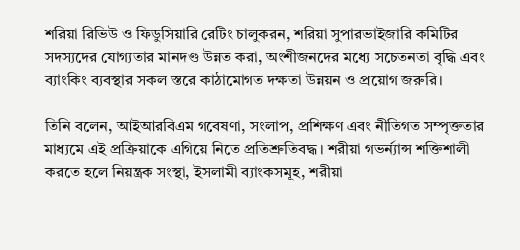শরিয়া রিভিউ ও ফিডুসিয়ারি রেটিং চালুকরন, শরিয়া সুপারভাইজারি কমিটির সদস্যদের যোগ্যতার মানদণ্ড উন্নত করা, অংশীজনদের মধ্যে সচেতনতা বৃদ্ধি এবং ব্যাংকিং ব্যবস্থার সকল স্তরে কাঠামোগত দক্ষতা উন্নয়ন ও প্রয়োগ জরুরি।

তিনি বলেন, আইআরবিএম গবেষণা, সংলাপ, প্রশিক্ষণ এবং নীতিগত সম্পৃক্ততার মাধ্যমে এই প্রক্রিয়াকে এগিয়ে নিতে প্রতিশ্রুতিবদ্ধ। শরীয়া গভর্ন্যান্স শক্তিশালী করতে হলে নিয়ন্ত্রক সংস্থা, ইসলামী ব্যাংকসমূহ, শরীয়া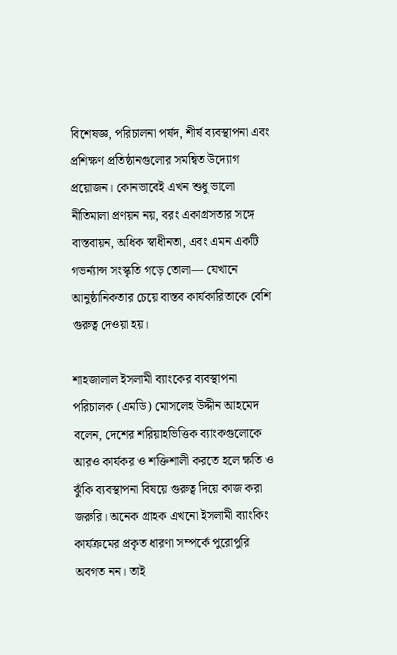বিশেষজ্ঞ, পরিচালনা পর্ষদ, শীর্ষ ব্যবস্থাপনা এবং প্রশিক্ষণ প্রতিষ্ঠানগুলোর সমন্বিত উদ্যোগ প্রয়োজন। কোনভাবেই এখন শুধু ভালো নীতিমালা প্রণয়ন নয়, বরং একাগ্রসতার সঙ্গে বাস্তবায়ন, অধিক স্বাধীনতা, এবং এমন একটি গভর্ন্যান্স সংস্কৃতি গড়ে তোলা— যেখানে আনুষ্ঠানিকতার চেয়ে বাস্তব কার্যকারিতাকে বেশি গুরুত্ব দেওয়া হয়।

শাহজালাল ইসলামী ব্যাংকের ব্যবস্থাপনা পরিচালক (এমডি) মোসলেহ উদ্দীন আহমেদ বলেন, দেশের শরিয়াহভিত্তিক ব্যাংকগুলোকে আরও কার্যকর ও শক্তিশালী করতে হলে ক্ষতি ও ঝুঁকি ব্যবস্থাপনা বিষয়ে গুরুত্ব দিয়ে কাজ করা জরুরি। অনেক গ্রাহক এখনো ইসলামী ব্যাংকিং কার্যক্রমের প্রকৃত ধারণা সম্পর্কে পুরোপুরি অবগত নন। তাই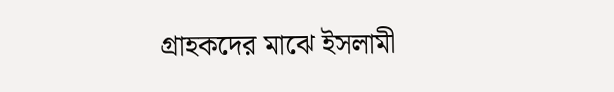গ্রাহকদের মাঝে ইসলামী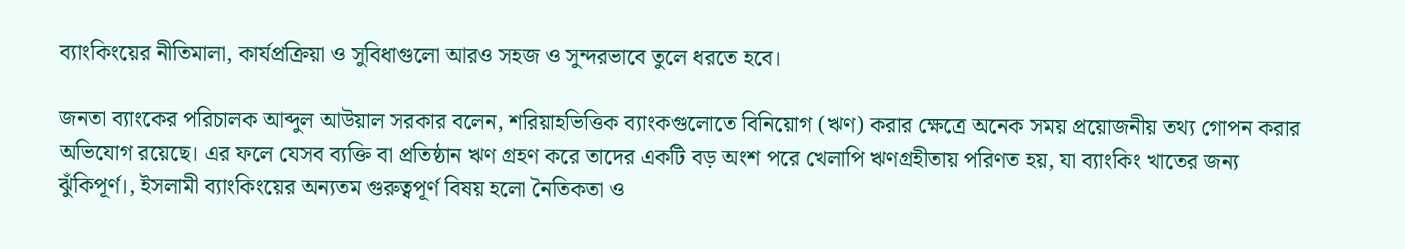ব্যাংকিংয়ের নীতিমালা, কার্যপ্রক্রিয়া ও সুবিধাগুলো আরও সহজ ও সুন্দরভাবে তুলে ধরতে হবে।

জনতা ব্যাংকের পরিচালক আব্দুল আউয়াল সরকার বলেন, শরিয়াহভিত্তিক ব্যাংকগুলোতে বিনিয়োগ (ঋণ) করার ক্ষেত্রে অনেক সময় প্রয়োজনীয় তথ্য গোপন করার অভিযোগ রয়েছে। এর ফলে যেসব ব্যক্তি বা প্রতিষ্ঠান ঋণ গ্রহণ করে তাদের একটি বড় অংশ পরে খেলাপি ঋণগ্রহীতায় পরিণত হয়, যা ব্যাংকিং খাতের জন্য ঝুঁকিপূর্ণ।, ইসলামী ব্যাংকিংয়ের অন্যতম গুরুত্বপূর্ণ বিষয় হলো নৈতিকতা ও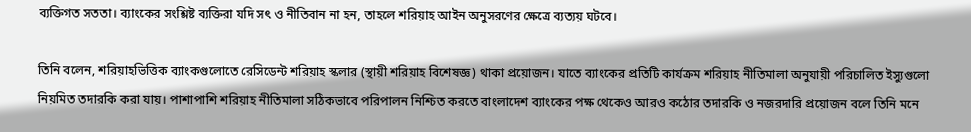ব্যক্তিগত সততা। ব্যাংকের সংশ্লিষ্ট ব্যক্তিরা যদি সৎ ও নীতিবান না হন, তাহলে শরিয়াহ আইন অনুসরণের ক্ষেত্রে ব্যত্যয় ঘটবে।

তিনি বলেন, শরিয়াহভিত্তিক ব্যাংকগুলোতে রেসিডেন্ট শরিয়াহ স্কলার (স্থায়ী শরিয়াহ বিশেষজ্ঞ) থাকা প্রয়োজন। যাতে ব্যাংকের প্রতিটি কার্যক্রম শরিয়াহ নীতিমালা অনুযায়ী পরিচালিত ইস্যুগুলো নিয়মিত তদারকি করা যায়। পাশাপাশি শরিয়াহ নীতিমালা সঠিকভাবে পরিপালন নিশ্চিত করতে বাংলাদেশ ব্যাংকের পক্ষ থেকেও আরও কঠোর তদারকি ও নজরদারি প্রয়োজন বলে তিনি মনে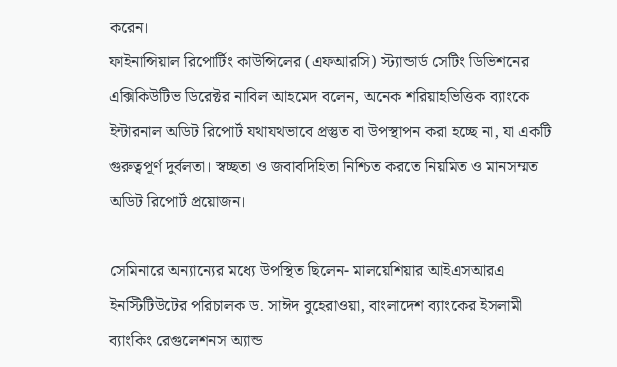করেন।
ফাইনান্সিয়াল রিপোর্টিং কাউন্সিলের (এফআরসি) স্ট্যান্ডার্ড সেটিং ডিভিশনের এক্সিকিউটিভ ডিরেক্টর নাবিল আহমেদ বলেন, অনেক শরিয়াহভিত্তিক ব্যাংকে ইন্টারনাল অডিট রিপোর্ট যথাযথভাবে প্রস্তুত বা উপস্থাপন করা হচ্ছে না, যা একটি গুরুত্বপূর্ণ দুর্বলতা। স্বচ্ছতা ও জবাবদিহিতা নিশ্চিত করতে নিয়মিত ও মানসম্মত অডিট রিপোর্ট প্রয়োজন।

সেমিনারে অন্যান্যের মধ্যে উপস্থিত ছিলেন- মালয়েশিয়ার আইএসআরএ ইনস্টিটিউটের পরিচালক ড. সাঈদ বুহেরাওয়া, বাংলাদেশ ব্যাংকের ইসলামী ব্যাংকিং রেগুলেশনস অ্যান্ড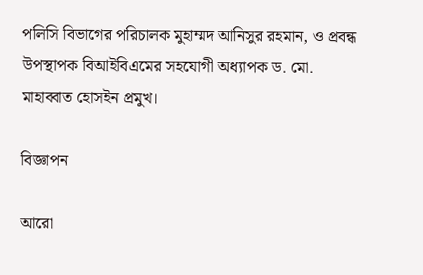পলিসি বিভাগের পরিচালক মুহাম্মদ আনিসুর রহমান, ও প্রবন্ধ উপস্থাপক বিআইবিএমের সহযোগী অধ্যাপক ড. মো. মাহাব্বাত হোসইন প্রমুখ।

বিজ্ঞাপন

আরো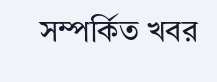সম্পর্কিত খবর